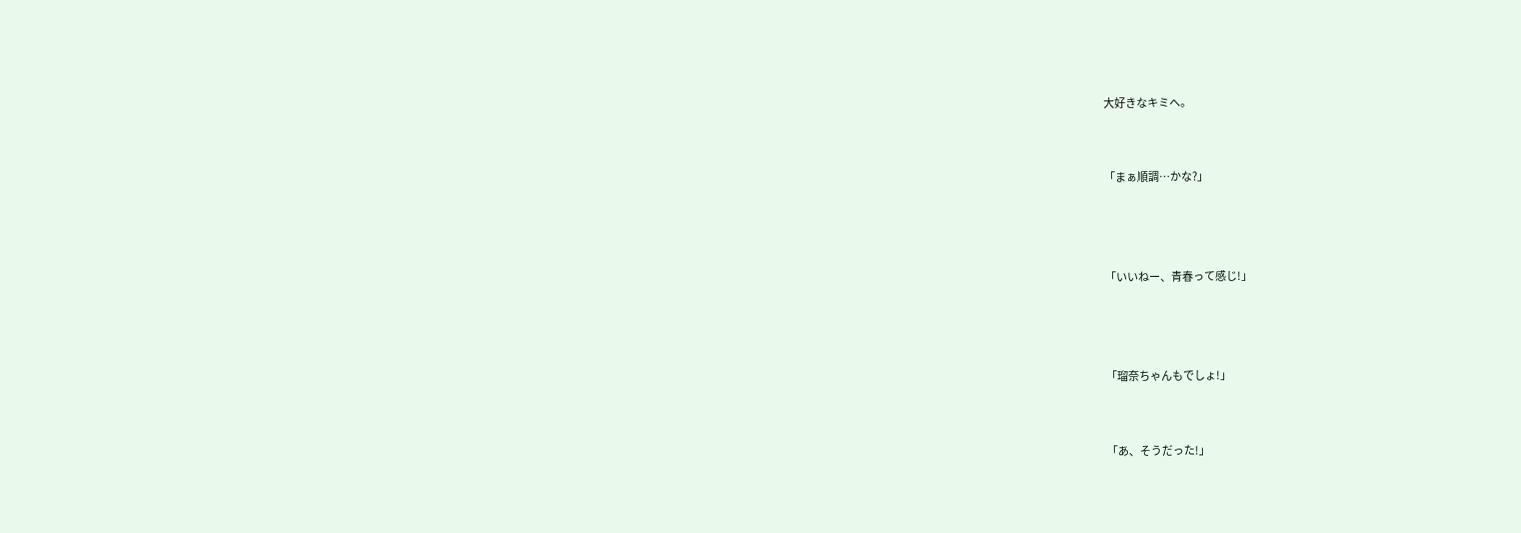大好きなキミへ。


「まぁ順調…かな?」



「いいねー、青春って感じ!」



「瑠奈ちゃんもでしょ!」


「あ、そうだった!」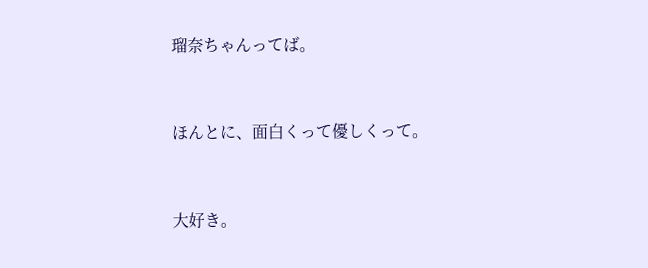瑠奈ちゃんってば。


ほんとに、面白くって優しくって。


大好き。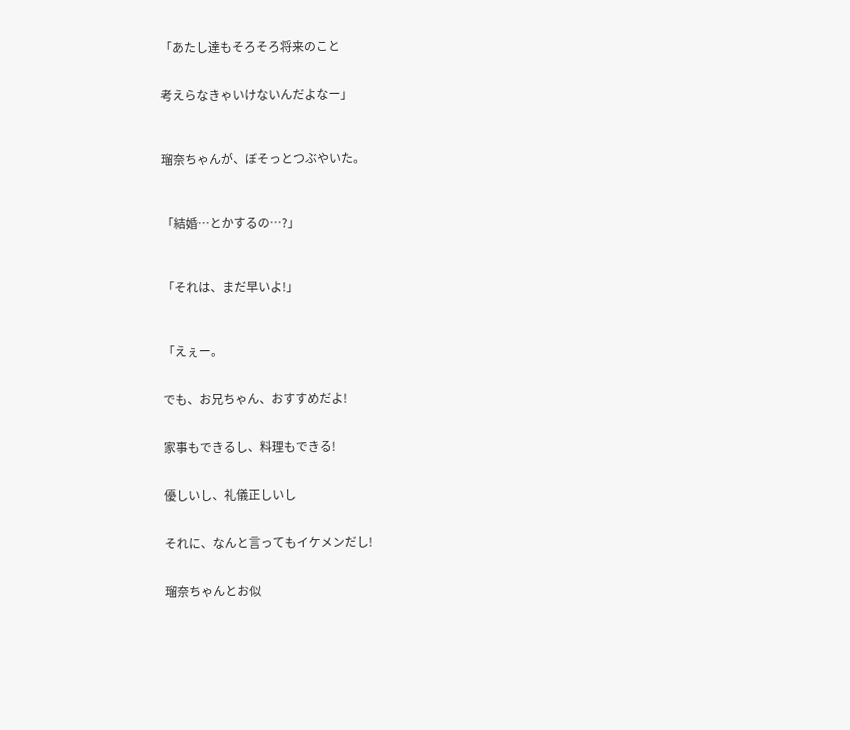「あたし達もそろそろ将来のこと


考えらなきゃいけないんだよなー」



瑠奈ちゃんが、ぼそっとつぶやいた。



「結婚…とかするの…?」



「それは、まだ早いよ!」



「えぇー。


でも、お兄ちゃん、おすすめだよ!


家事もできるし、料理もできる!


優しいし、礼儀正しいし


それに、なんと言ってもイケメンだし!


瑠奈ちゃんとお似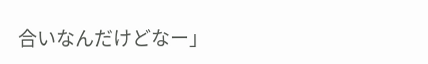合いなんだけどなー」